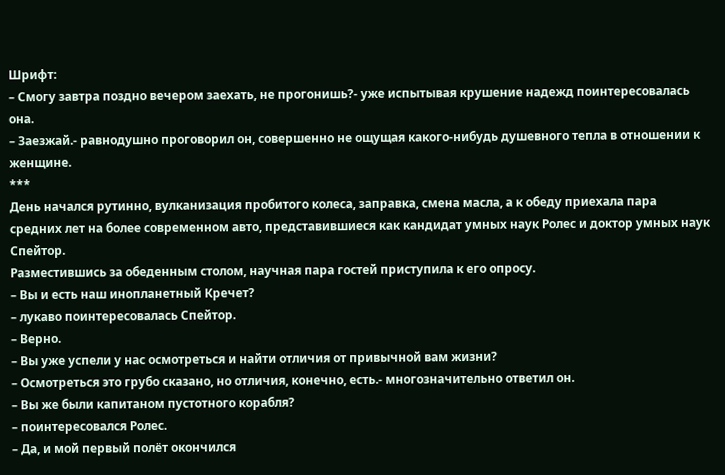Шрифт:
– Смогу завтра поздно вечером заехать, не прогонишь?- уже испытывая крушение надежд поинтересовалась она.
– Заезжай.- равнодушно проговорил он, совершенно не ощущая какого-нибудь душевного тепла в отношении к женщине.
***
День начался рутинно, вулканизация пробитого колеса, заправка, смена масла, а к обеду приехала пара средних лет на более современном авто, представившиеся как кандидат умных наук Ролес и доктор умных наук Спейтор.
Разместившись за обеденным столом, научная пара гостей приступила к его опросу.
– Вы и есть наш инопланетный Кречет?
– лукаво поинтересовалась Спейтор.
– Верно.
– Вы уже успели у нас осмотреться и найти отличия от привычной вам жизни?
– Осмотреться это грубо сказано, но отличия, конечно, есть.- многозначительно ответил он.
– Вы же были капитаном пустотного корабля?
– поинтересовался Ролес.
– Да, и мой первый полёт окончился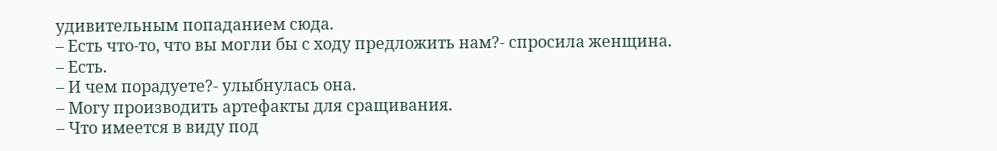удивительным попаданием сюда.
– Есть что-то, что вы могли бы с ходу предложить нам?- спросила женщина.
– Есть.
– И чем порадуете?- улыбнулась она.
– Могу производить артефакты для сращивания.
– Что имеется в виду под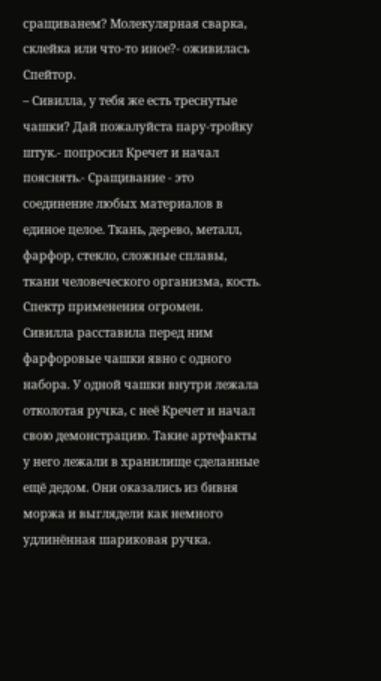сращиванем? Молекулярная сварка, склейка или что-то иное?- оживилась Спейтор.
– Сивилла, у тебя же есть треснутые чашки? Дай пожалуйста пару-тройку штук.- попросил Кречет и начал пояснять.- Сращивание - это соединение любых материалов в единое целое. Ткань, дерево, металл, фарфор, стекло, сложные сплавы, ткани человеческого организма, кость. Спектр применения огромен.
Сивилла расставила перед ним фарфоровые чашки явно с одного набора. У одной чашки внутри лежала отколотая ручка, с неё Кречет и начал свою демонстрацию. Такие артефакты у него лежали в хранилище сделанные ещё дедом. Они оказались из бивня моржа и выглядели как немного удлинённая шариковая ручка.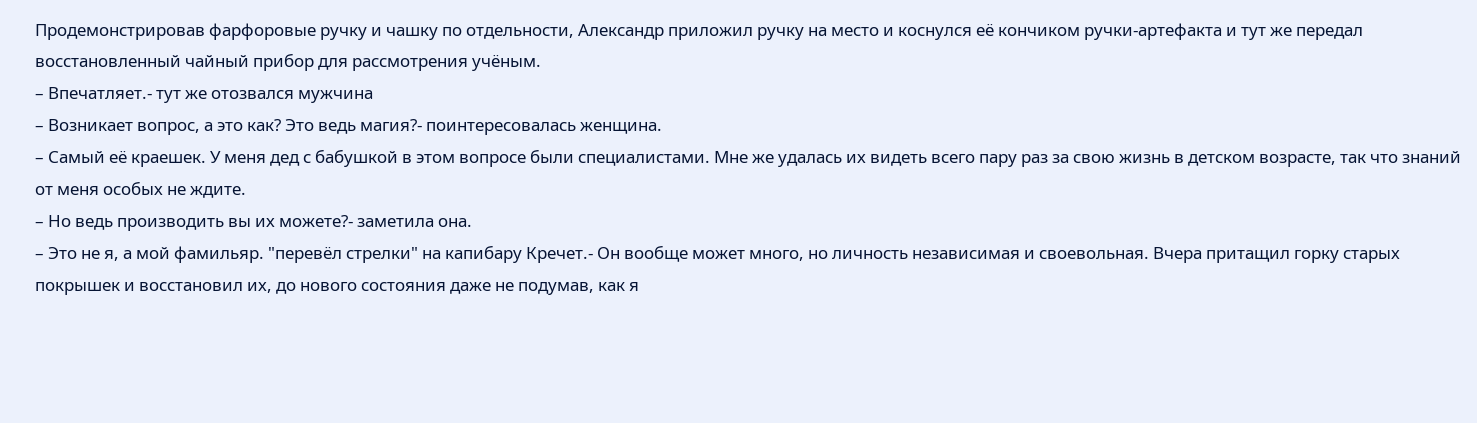Продемонстрировав фарфоровые ручку и чашку по отдельности, Александр приложил ручку на место и коснулся её кончиком ручки-артефакта и тут же передал восстановленный чайный прибор для рассмотрения учёным.
– Впечатляет.- тут же отозвался мужчина
– Возникает вопрос, а это как? Это ведь магия?- поинтересовалась женщина.
– Самый её краешек. У меня дед с бабушкой в этом вопросе были специалистами. Мне же удалась их видеть всего пару раз за свою жизнь в детском возрасте, так что знаний от меня особых не ждите.
– Но ведь производить вы их можете?- заметила она.
– Это не я, а мой фамильяр. "перевёл стрелки" на капибару Кречет.- Он вообще может много, но личность независимая и своевольная. Вчера притащил горку старых покрышек и восстановил их, до нового состояния даже не подумав, как я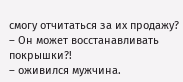смогу отчитаться за их продажу?
– Он может восстанавливать покрышки?!
– оживился мужчина.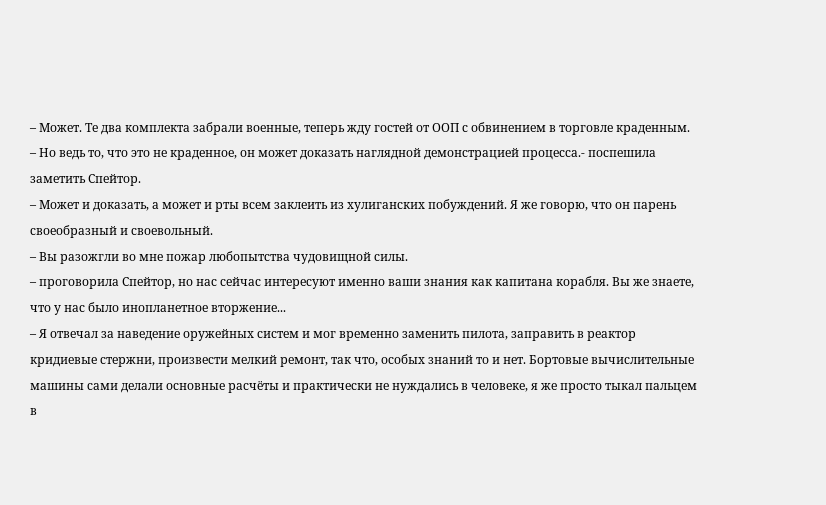– Может. Те два комплекта забрали военные, теперь жду гостей от ООП с обвинением в торговле краденным.
– Но ведь то, что это не краденное, он может доказать наглядной демонстрацией процесса.- поспешила заметить Спейтор.
– Может и доказать, а может и рты всем заклеить из хулиганских побуждений. Я же говорю, что он парень своеобразный и своевольный.
– Вы разожгли во мне пожар любопытства чудовищной силы.
– проговорила Спейтор, но нас сейчас интересуют именно ваши знания как капитана корабля. Вы же знаете, что у нас было инопланетное вторжение...
– Я отвечал за наведение оружейных систем и мог временно заменить пилота, заправить в реактор кридиевые стержни, произвести мелкий ремонт, так что, особых знаний то и нет. Бортовые вычислительные машины сами делали основные расчёты и практически не нуждались в человеке, я же просто тыкал пальцем в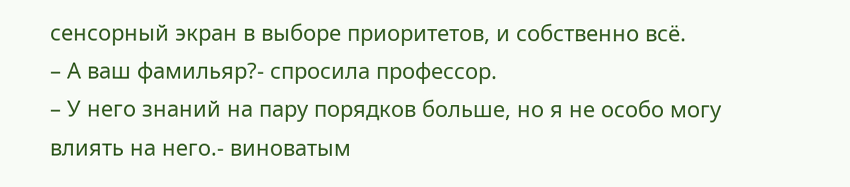сенсорный экран в выборе приоритетов, и собственно всё.
– А ваш фамильяр?- спросила профессор.
– У него знаний на пару порядков больше, но я не особо могу влиять на него.- виноватым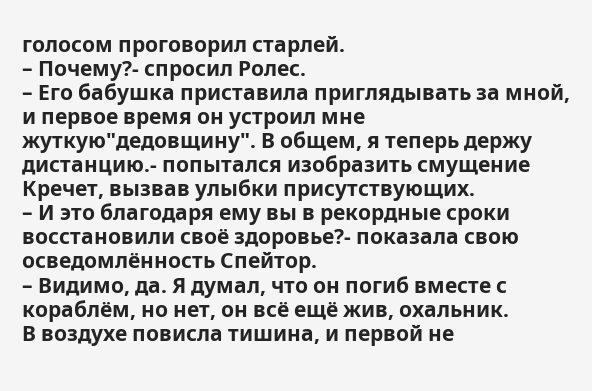голосом проговорил старлей.
– Почему?- спросил Ролес.
– Его бабушка приставила приглядывать за мной, и первое время он устроил мне жуткую"дедовщину". В общем, я теперь держу дистанцию.- попытался изобразить смущение Кречет, вызвав улыбки присутствующих.
– И это благодаря ему вы в рекордные сроки восстановили своё здоровье?- показала свою осведомлённость Спейтор.
– Видимо, да. Я думал, что он погиб вместе с кораблём, но нет, он всё ещё жив, охальник.
В воздухе повисла тишина, и первой не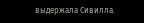выдержала Сивилла.